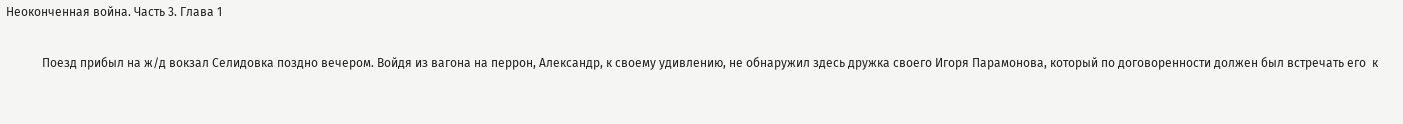Неоконченная война. Часть 3. Глава 1

            Поезд прибыл на ж/д вокзал Селидовка поздно вечером. Войдя из вагона на перрон, Александр, к своему удивлению, не обнаружил здесь дружка своего Игоря Парамонова, который по договоренности должен был встречать его  к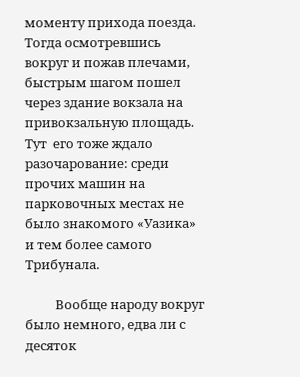моменту прихода поезда. Тогда осмотревшись вокруг и пожав плечами, быстрым шагом пошел через здание вокзала на привокзальную площадь. Тут  его тоже ждало разочарование: среди прочих машин на парковочных местах не было знакомого «Уазика» и тем более самого Трибунала.

          Вообще народу вокруг было немного, едва ли с десяток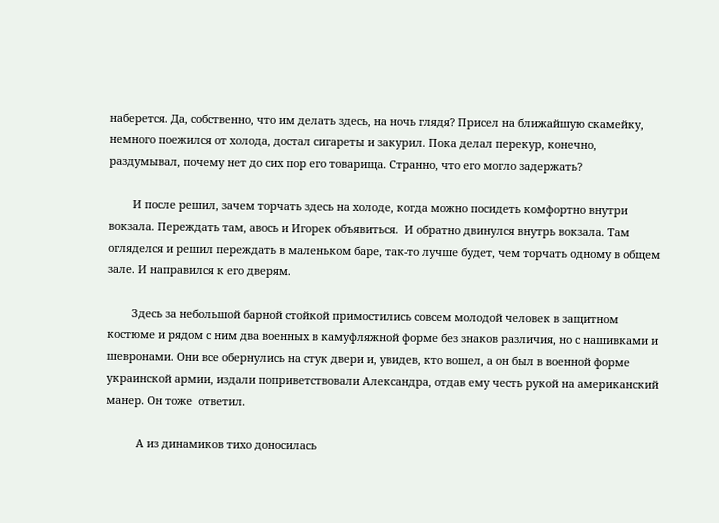наберется. Да, собственно, что им делать здесь, на ночь глядя? Присел на ближайшую скамейку, немного поежился от холода, достал сигареты и закурил. Пока делал перекур, конечно, раздумывал, почему нет до сих пор его товарища. Странно, что его могло задержать?

        И после решил, зачем торчать здесь на холоде, когда можно посидеть комфортно внутри вокзала. Переждать там, авось и Игорек объявиться.  И обратно двинулся внутрь вокзала. Там огляделся и решил переждать в маленьком баре, так-то лучше будет, чем торчать одному в общем зале. И направился к его дверям.

        Здесь за небольшой барной стойкой примостились совсем молодой человек в защитном костюме и рядом с ним два военных в камуфляжной форме без знаков различия, но с нашивками и шевронами. Они все обернулись на стук двери и, увидев, кто вошел, а он был в военной форме украинской армии, издали поприветствовали Александра, отдав ему честь рукой на американский манер. Он тоже  ответил.

          А из динамиков тихо доносилась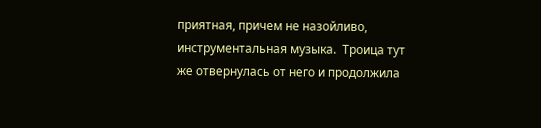приятная, причем не назойливо, инструментальная музыка.  Троица тут же отвернулась от него и продолжила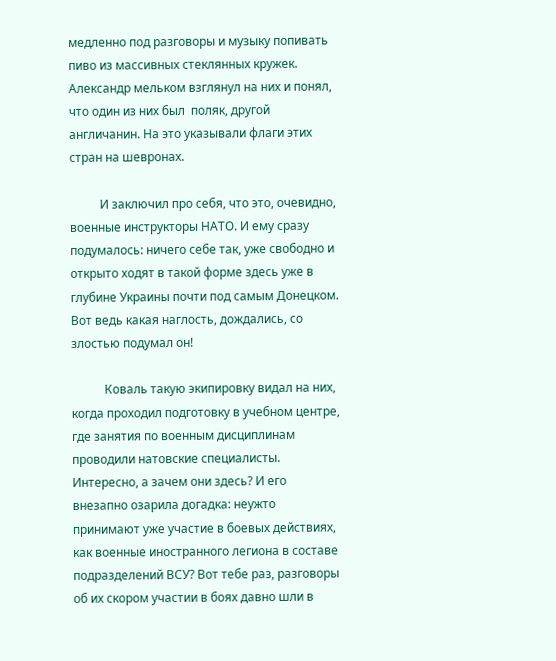медленно под разговоры и музыку попивать пиво из массивных стеклянных кружек.  Александр мельком взглянул на них и понял, что один из них был  поляк, другой англичанин. На это указывали флаги этих стран на шевронах.

          И заключил про себя, что это, очевидно, военные инструкторы НАТО. И ему сразу подумалось: ничего себе так, уже свободно и  открыто ходят в такой форме здесь уже в глубине Украины почти под самым Донецком. Вот ведь какая наглость, дождались, со злостью подумал он!

           Коваль такую экипировку видал на них, когда проходил подготовку в учебном центре, где занятия по военным дисциплинам проводили натовские специалисты. Интересно, а зачем они здесь? И его внезапно озарила догадка: неужто принимают уже участие в боевых действиях, как военные иностранного легиона в составе подразделений ВСУ? Вот тебе раз, разговоры об их скором участии в боях давно шли в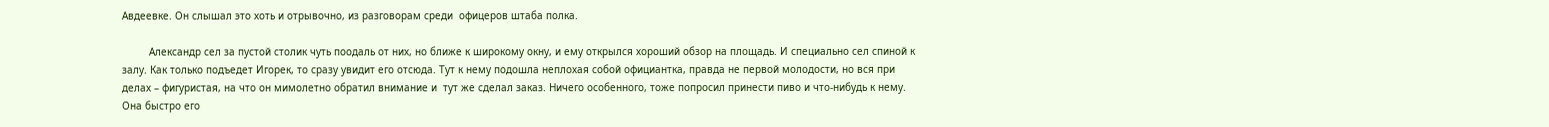Авдеевке. Он слышал это хоть и отрывочно, из разговорам среди  офицеров штаба полка.

         Александр сел за пустой столик чуть поодаль от них, но ближе к широкому окну, и ему открылся хороший обзор на площадь. И специально сел спиной к залу. Как только подъедет Игорек, то сразу увидит его отсюда. Тут к нему подошла неплохая собой официантка, правда не первой молодости, но вся при делах – фигуристая, на что он мимолетно обратил внимание и  тут же сделал заказ. Ничего особенного, тоже попросил принести пиво и что-нибудь к нему. Она быстро его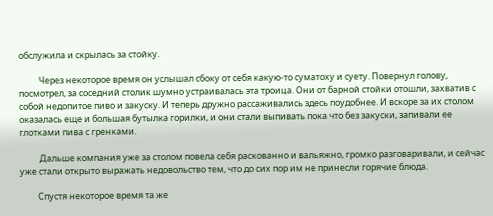обслужила и скрылась за стойку.

          Через некоторое время он услышал сбоку от себя какую-то суматоху и суету. Повернул голову, посмотрел, за соседний столик шумно устраивалась эта троица. Они от барной стойки отошли, захватив с собой недопитое пиво и закуску. И теперь дружно рассаживались здесь поудобнее. И вскоре за их столом оказалась еще и большая бутылка горилки, и они стали выпивать пока что без закуски, запивали ее глотками пива с гренками.

          Дальше компания уже за столом повела себя раскованно и вальяжно, громко разговаривали, и сейчас уже стали открыто выражать недовольство тем, что до сих пор им не принесли горячие блюда.

         Спустя некоторое время та же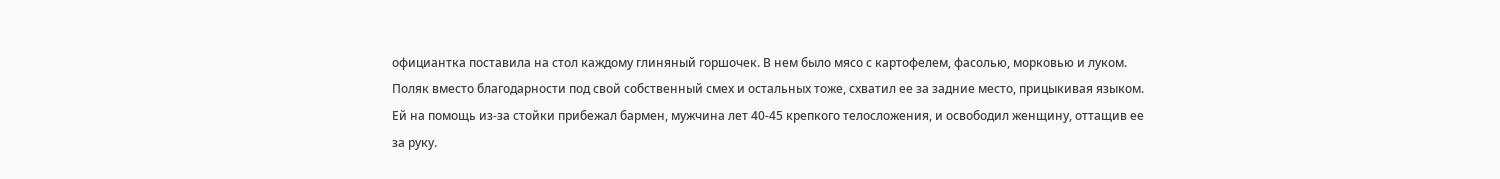официантка поставила на стол каждому глиняный горшочек. В нем было мясо с картофелем, фасолью, морковью и луком. Поляк вместо благодарности под свой собственный смех и остальных тоже, схватил ее за задние место, прицыкивая языком. Ей на помощь из-за стойки прибежал бармен, мужчина лет 40-45 крепкого телосложения, и освободил женщину, оттащив ее за руку.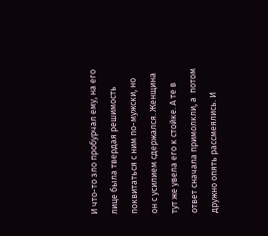И что-то зло пробурчал ему, на его лице была твердая решимость поквитаться с ним по-мужски, но он с усилием сдержался. Женщина тут же увела его к стойке. А те в ответ сначала примолкли, а  потом дружно опять рассмеялись. И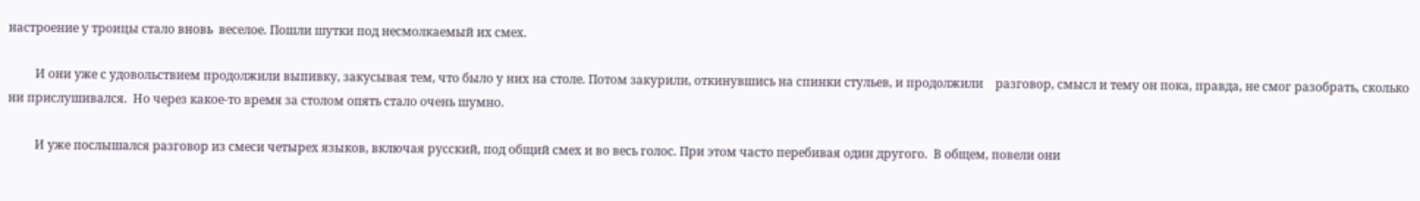настроение у троицы стало вновь  веселое. Пошли шутки под несмолкаемый их смех.

         И они уже с удовольствием продолжили выпивку, закусывая тем, что было у них на столе. Потом закурили, откинувшись на спинки стульев, и продолжили    разговор, смысл и тему он пока, правда, не смог разобрать, сколько ни прислушивался.  Но через какое-то время за столом опять стало очень шумно.

         И уже послышался разговор из смеси четырех языков, включая русский, под общий смех и во весь голос. При этом часто перебивая один другого.  В общем, повели они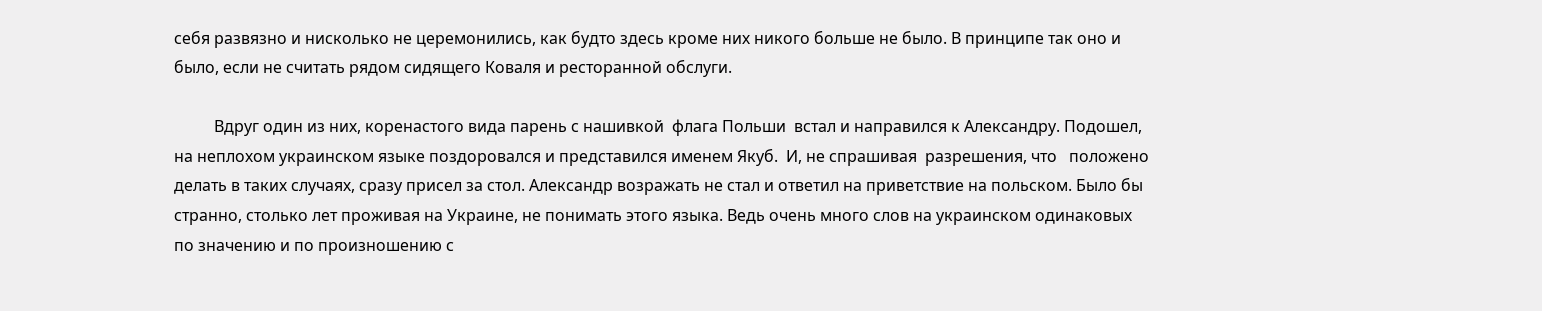себя развязно и нисколько не церемонились, как будто здесь кроме них никого больше не было. В принципе так оно и было, если не считать рядом сидящего Коваля и ресторанной обслуги.

          Вдруг один из них, коренастого вида парень с нашивкой  флага Польши  встал и направился к Александру. Подошел, на неплохом украинском языке поздоровался и представился именем Якуб.  И, не спрашивая  разрешения, что   положено делать в таких случаях, сразу присел за стол. Александр возражать не стал и ответил на приветствие на польском. Было бы странно, столько лет проживая на Украине, не понимать этого языка. Ведь очень много слов на украинском одинаковых по значению и по произношению с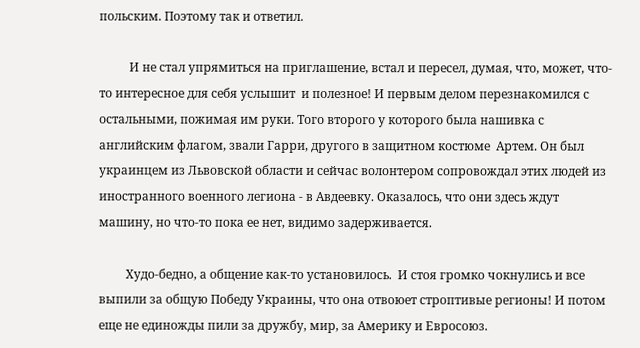польским. Поэтому так и ответил.

          И не стал упрямиться на приглашение, встал и пересел, думая, что, может, что-то интересное для себя услышит  и полезное! И первым делом перезнакомился с остальными, пожимая им руки. Того второго у которого была нашивка с английским флагом, звали Гарри, другого в защитном костюме  Артем. Он был украинцем из Львовской области и сейчас волонтером сопровождал этих людей из иностранного военного легиона - в Авдеевку. Оказалось, что они здесь ждут машину, но что-то пока ее нет, видимо задерживается.

         Худо-бедно, а общение как-то установилось.  И стоя громко чокнулись и все выпили за общую Победу Украины, что она отвоюет строптивые регионы! И потом еще не единожды пили за дружбу, мир, за Америку и Евросоюз.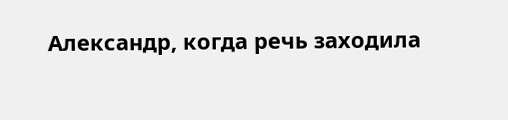Александр, когда речь заходила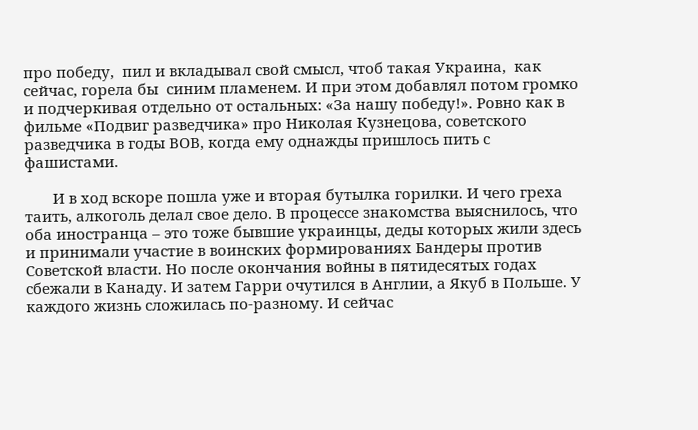про победу,  пил и вкладывал свой смысл, чтоб такая Украина,  как сейчас, горела бы  синим пламенем. И при этом добавлял потом громко и подчеркивая отдельно от остальных: «За нашу победу!». Ровно как в фильме «Подвиг разведчика» про Николая Кузнецова, советского разведчика в годы ВОВ, когда ему однажды пришлось пить с фашистами.

       И в ход вскоре пошла уже и вторая бутылка горилки. И чего греха таить, алкоголь делал свое дело. В процессе знакомства выяснилось, что оба иностранца – это тоже бывшие украинцы, деды которых жили здесь и принимали участие в воинских формированиях Бандеры против Советской власти. Но после окончания войны в пятидесятых годах сбежали в Канаду. И затем Гарри очутился в Англии, а Якуб в Польше. У каждого жизнь сложилась по-разному. И сейчас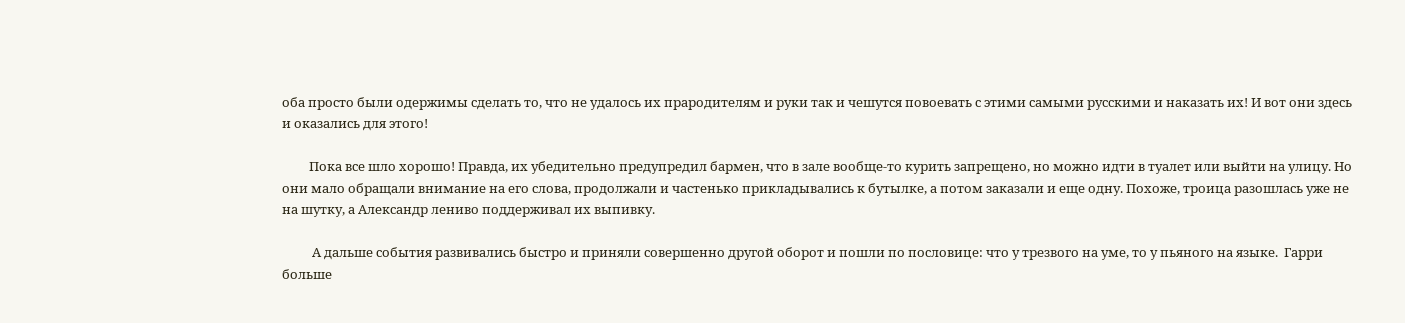оба просто были одержимы сделать то, что не удалось их прародителям и руки так и чешутся повоевать с этими самыми русскими и наказать их! И вот они здесь и оказались для этого!

         Пока все шло хорошо! Правда, их убедительно предупредил бармен, что в зале вообще-то курить запрещено, но можно идти в туалет или выйти на улицу. Но они мало обращали внимание на его слова, продолжали и частенько прикладывались к бутылке, а потом заказали и еще одну. Похоже, троица разошлась уже не на шутку, а Александр лениво поддерживал их выпивку.

          А дальше события развивались быстро и приняли совершенно другой оборот и пошли по пословице: что у трезвого на уме, то у пьяного на языке.  Гарри  больше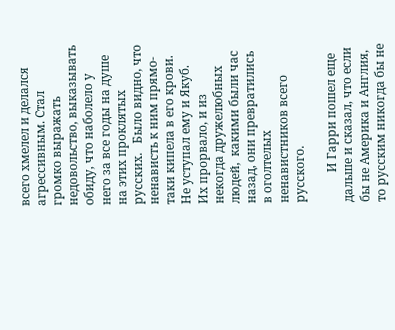всего хмелел и делался агрессивным. Стал громко выражать недовольство, выказывать обиду, что наболело у него за все годы на душе на этих проклятых русских.   Было видно, что ненависть к ним прямо-таки кипела в его крови. Не уступал ему и Якуб.  Их прорвало, и из некогда дружелюбных людей,  какими были час назад, они превратились  в оголтелых ненавистников всего русского.

          И Гарри пошел еще дальше и сказал, что если бы не Америка и Англия, то русским никогда бы не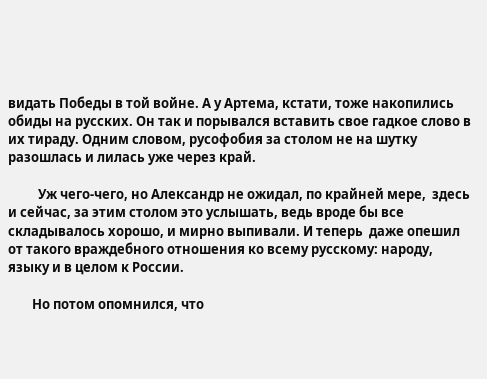видать Победы в той войне. А у Артема, кстати, тоже накопились обиды на русских. Он так и порывался вставить свое гадкое слово в их тираду. Одним словом, русофобия за столом не на шутку разошлась и лилась уже через край.

          Уж чего-чего, но Александр не ожидал, по крайней мере,  здесь и сейчас, за этим столом это услышать, ведь вроде бы все складывалось хорошо, и мирно выпивали. И теперь  даже опешил от такого враждебного отношения ко всему русскому: народу, языку и в целом к России.

        Но потом опомнился, что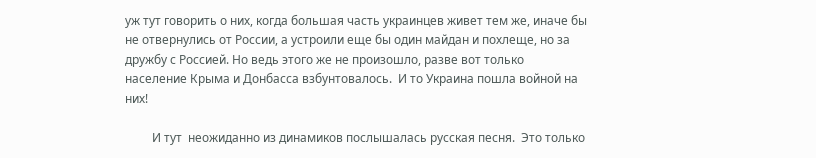уж тут говорить о них, когда большая часть украинцев живет тем же, иначе бы  не отвернулись от России, а устроили еще бы один майдан и похлеще, но за дружбу с Россией. Но ведь этого же не произошло, разве вот только население Крыма и Донбасса взбунтовалось.  И то Украина пошла войной на них!

         И тут  неожиданно из динамиков послышалась русская песня.  Это только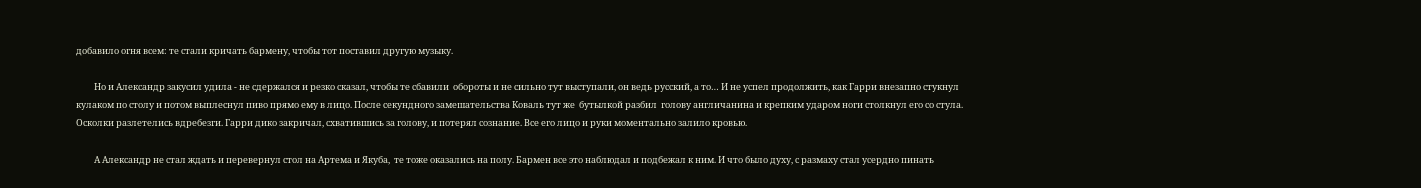добавило огня всем: те стали кричать бармену, чтобы тот поставил другую музыку.

         Но и Александр закусил удила - не сдержался и резко сказал, чтобы те сбавили  обороты и не сильно тут выступали, он ведь русский, а то… И не успел продолжить, как Гарри внезапно стукнул кулаком по столу и потом выплеснул пиво прямо ему в лицо. После секундного замешательства Коваль тут же  бутылкой разбил  голову англичанина и крепким ударом ноги столкнул его со стула. Осколки разлетелись вдребезги. Гарри дико закричал, схватившись за голову, и потерял сознание. Все его лицо и руки моментально залило кровью.

         А Александр не стал ждать и перевернул стол на Артема и Якуба,  те тоже оказались на полу. Бармен все это наблюдал и подбежал к ним. И что было духу, с размаху стал усердно пинать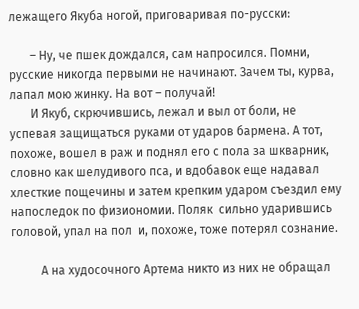лежащего Якуба ногой, приговаривая по-русски:

       – Ну, че пшек дождался, сам напросился. Помни, русские никогда первыми не начинают. Зачем ты, курва, лапал мою жинку. На вот – получай!
       И Якуб, скрючившись, лежал и выл от боли, не успевая защищаться руками от ударов бармена. А тот, похоже, вошел в раж и поднял его с пола за шкварник, словно как шелудивого пса, и вдобавок еще надавал хлесткие пощечины и затем крепким ударом съездил ему напоследок по физиономии. Поляк  сильно ударившись головой, упал на пол  и, похоже, тоже потерял сознание.

          А на худосочного Артема никто из них не обращал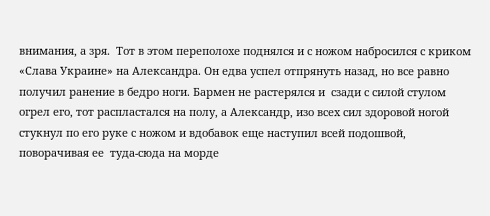внимания, а зря.  Тот в этом переполохе поднялся и с ножом набросился с криком «Слава Украине» на Александра. Он едва успел отпрянуть назад, но все равно получил ранение в бедро ноги. Бармен не растерялся и  сзади с силой стулом огрел его, тот распластался на полу, а Александр, изо всех сил здоровой ногой стукнул по его руке с ножом и вдобавок еще наступил всей подошвой, поворачивая ее  туда-сюда на морде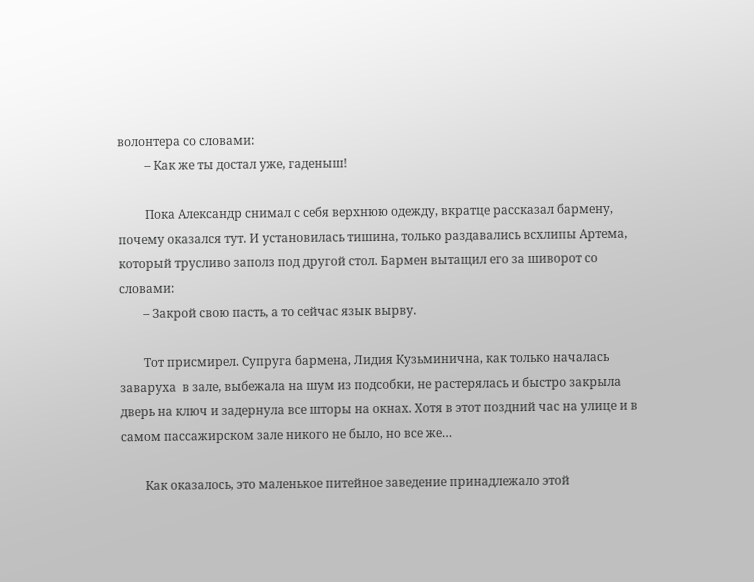волонтера со словами:
         – Как же ты достал уже, гаденыш!

         Пока Александр снимал с себя верхнюю одежду, вкратце рассказал бармену, почему оказался тут. И установилась тишина, только раздавались всхлипы Артема, который трусливо заполз под другой стол. Бармен вытащил его за шиворот со словами:
        – Закрой свою пасть, а то сейчас язык вырву.

        Тот присмирел. Супруга бармена, Лидия Кузьминична, как только началась заваруха  в зале, выбежала на шум из подсобки, не растерялась и быстро закрыла дверь на ключ и задернула все шторы на окнах. Хотя в этот поздний час на улице и в самом пассажирском зале никого не было, но все же…

        Как оказалось, это маленькое питейное заведение принадлежало этой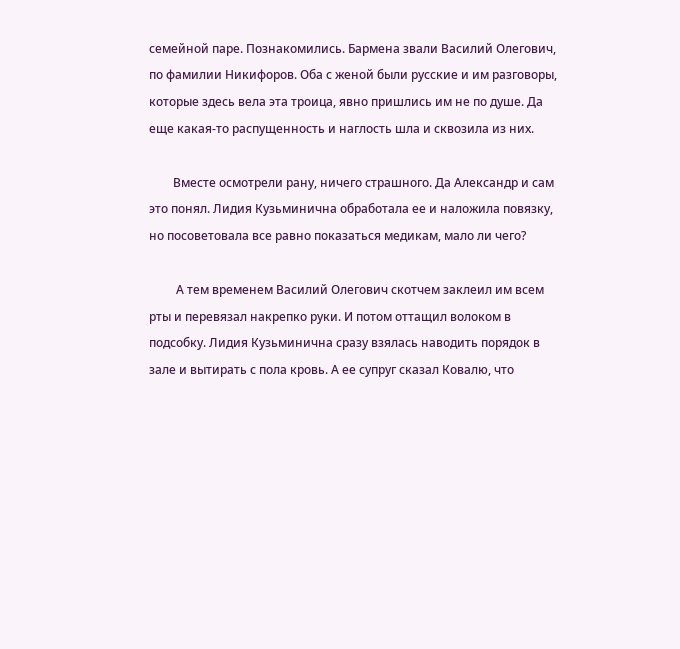семейной паре. Познакомились. Бармена звали Василий Олегович, по фамилии Никифоров. Оба с женой были русские и им разговоры, которые здесь вела эта троица, явно пришлись им не по душе. Да еще какая-то распущенность и наглость шла и сквозила из них.

        Вместе осмотрели рану, ничего страшного. Да Александр и сам это понял. Лидия Кузьминична обработала ее и наложила повязку, но посоветовала все равно показаться медикам, мало ли чего?

         А тем временем Василий Олегович скотчем заклеил им всем рты и перевязал накрепко руки. И потом оттащил волоком в подсобку. Лидия Кузьминична сразу взялась наводить порядок в зале и вытирать с пола кровь. А ее супруг сказал Ковалю, что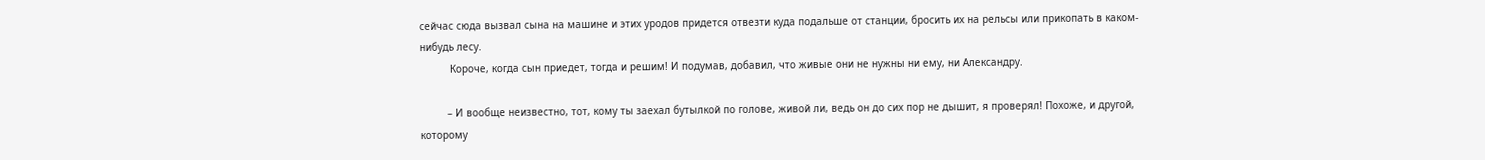сейчас сюда вызвал сына на машине и этих уродов придется отвезти куда подальше от станции, бросить их на рельсы или прикопать в каком-нибудь лесу.
          Короче, когда сын приедет, тогда и решим! И подумав, добавил, что живые они не нужны ни ему, ни Александру.

         – И вообще неизвестно, тот, кому ты заехал бутылкой по голове, живой ли, ведь он до сих пор не дышит, я проверял! Похоже, и другой, которому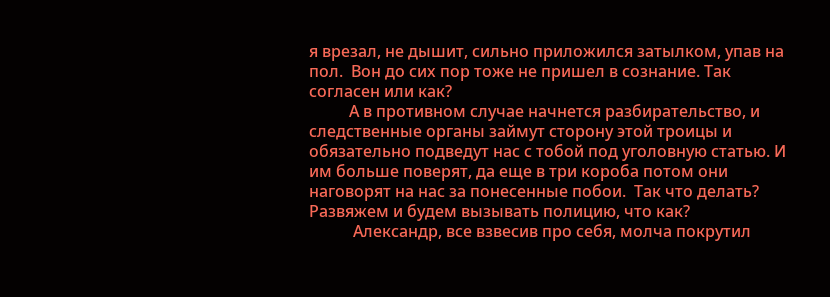я врезал, не дышит, сильно приложился затылком, упав на пол.  Вон до сих пор тоже не пришел в сознание. Так согласен или как?
          А в противном случае начнется разбирательство, и следственные органы займут сторону этой троицы и обязательно подведут нас с тобой под уголовную статью. И им больше поверят, да еще в три короба потом они наговорят на нас за понесенные побои.  Так что делать? Развяжем и будем вызывать полицию, что как?
           Александр, все взвесив про себя, молча покрутил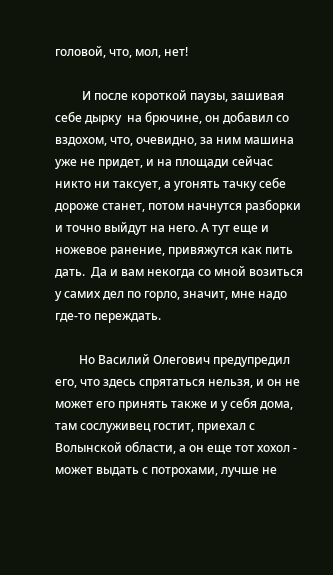головой, что, мол, нет!

         И после короткой паузы, зашивая себе дырку  на брючине, он добавил со вздохом, что, очевидно, за ним машина уже не придет, и на площади сейчас никто ни таксует, а угонять тачку себе дороже станет, потом начнутся разборки и точно выйдут на него. А тут еще и ножевое ранение, привяжутся как пить дать.  Да и вам некогда со мной возиться у самих дел по горло, значит, мне надо где-то переждать.

        Но Василий Олегович предупредил его, что здесь спрятаться нельзя, и он не может его принять также и у себя дома, там сослуживец гостит, приехал с Волынской области, а он еще тот хохол - может выдать с потрохами, лучше не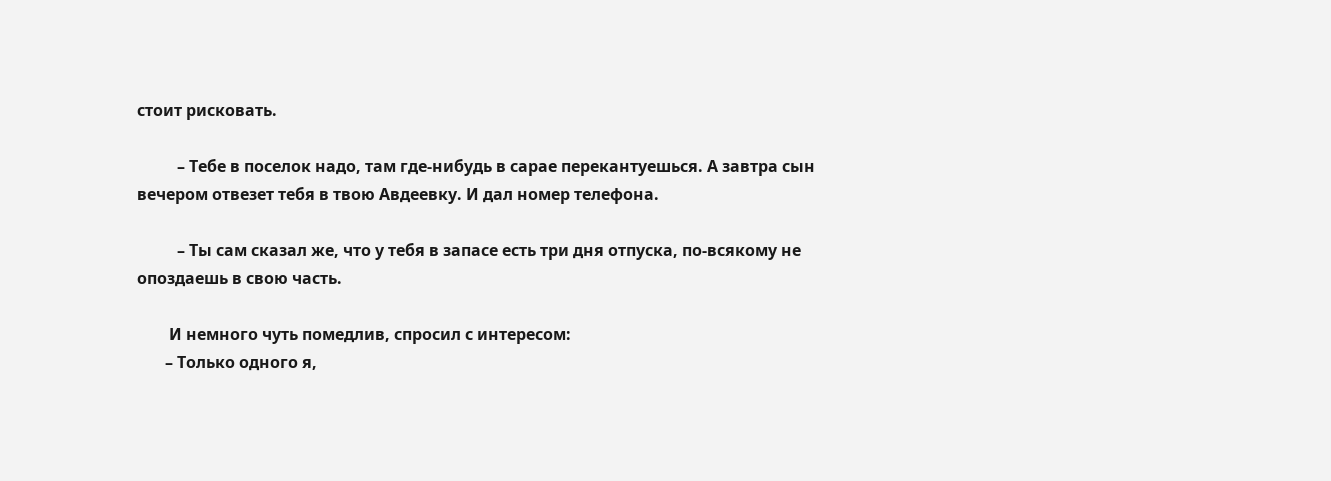стоит рисковать.

          – Тебе в поселок надо, там где-нибудь в сарае перекантуешься. А завтра сын вечером отвезет тебя в твою Авдеевку. И дал номер телефона.

          – Ты сам сказал же, что у тебя в запасе есть три дня отпуска, по-всякому не опоздаешь в свою часть.

        И немного чуть помедлив, спросил с интересом:
       – Только одного я,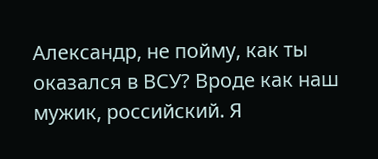Александр, не пойму, как ты оказался в ВСУ? Вроде как наш мужик, российский. Я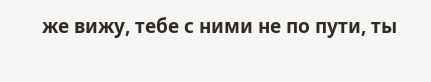же вижу, тебе с ними не по пути, ты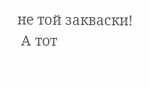не той закваски!
 А тот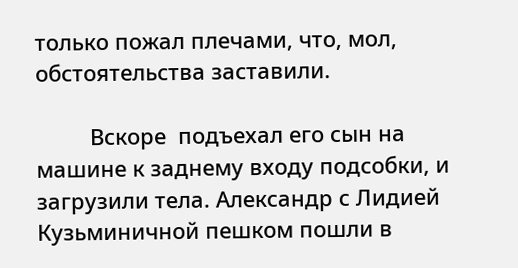только пожал плечами, что, мол, обстоятельства заставили.

         Вскоре  подъехал его сын на машине к заднему входу подсобки, и загрузили тела. Александр с Лидией Кузьминичной пешком пошли в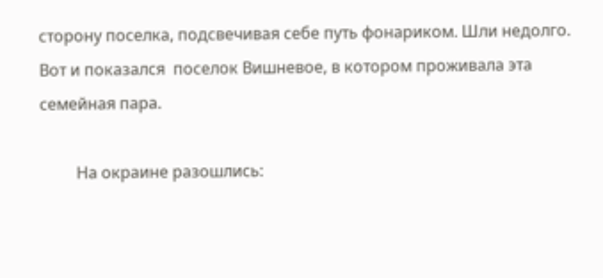сторону поселка, подсвечивая себе путь фонариком. Шли недолго. Вот и показался  поселок Вишневое, в котором проживала эта семейная пара.

         На окраине разошлись: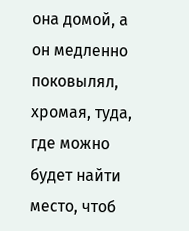она домой, а он медленно поковылял, хромая, туда, где можно будет найти место, чтоб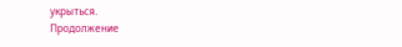укрыться.
Продолжение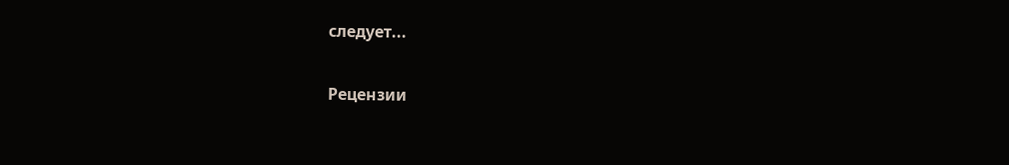следует...


Рецензии